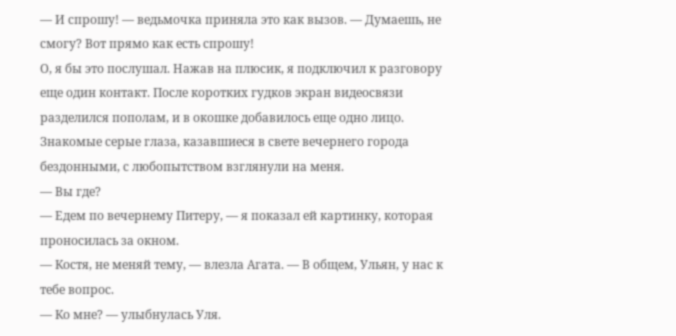— И спрошу! — ведьмочка приняла это как вызов. — Думаешь, не смогу? Вот прямо как есть спрошу!
О, я бы это послушал. Нажав на плюсик, я подключил к разговору еще один контакт. После коротких гудков экран видеосвязи разделился пополам, и в окошке добавилось еще одно лицо. Знакомые серые глаза, казавшиеся в свете вечернего города бездонными, с любопытством взглянули на меня.
— Вы где?
— Едем по вечернему Питеру, — я показал ей картинку, которая проносилась за окном.
— Костя, не меняй тему, — влезла Агата. — В общем, Ульян, у нас к тебе вопрос.
— Ко мне? — улыбнулась Уля.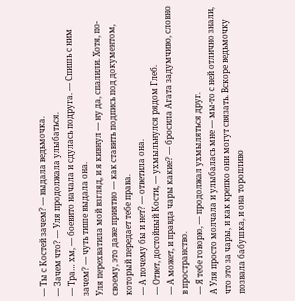— Ты с Костей зачем? — выдала ведьмочка.
— Зачем что? — Уля продолжала улыбаться.
— Тра… хм, — боевито начала и сдулась подруга. — Спишь с ним зачем? — чуть тише выдала она.
Уля перехватила мой взгляд, и я кивнул — ну да, спалили. Хотя, по-своему, это даже приятно — как ставить подпись под документом, который передает тебе права.
— А почему бы и нет? — ответила она.
— Ответ, достойный Кости, — ухмыльнулся рядом Глеб.
— А может, и правда чары какие? — бросила Агата задумчиво, словно в пространство.
— Я тебе говорю, — продолжал ухмыляться друг.
А Уля просто молчала и улыбалась мне — мы-то с ней отлично знали, что это за чары, и как крепко они могут связать. Вскоре ведьмочку позвала бабушка, и она торопливо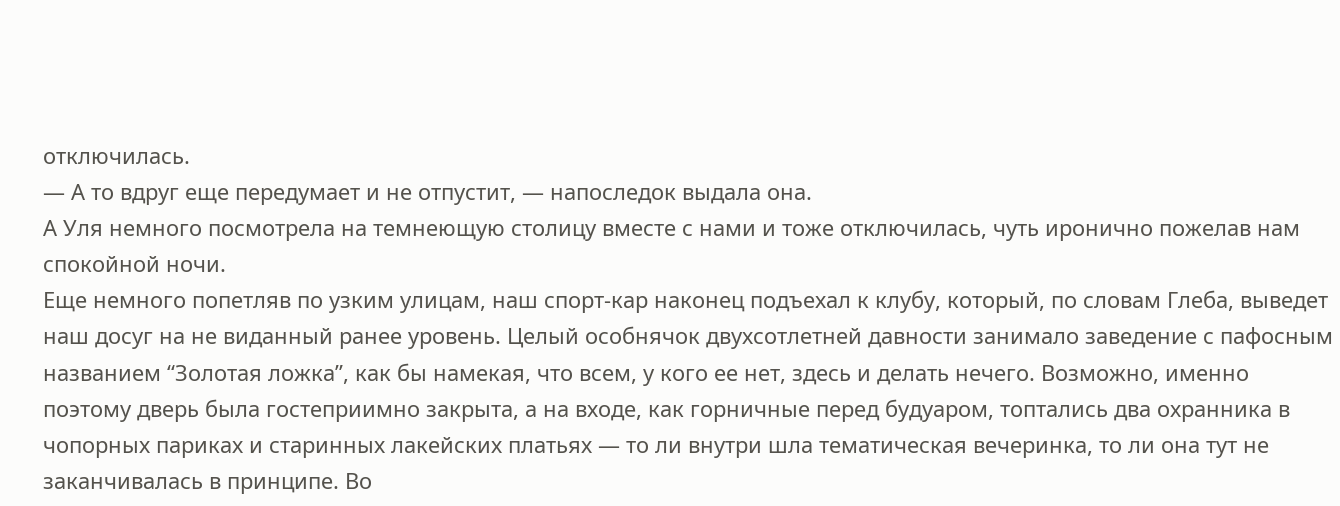отключилась.
— А то вдруг еще передумает и не отпустит, — напоследок выдала она.
А Уля немного посмотрела на темнеющую столицу вместе с нами и тоже отключилась, чуть иронично пожелав нам спокойной ночи.
Еще немного попетляв по узким улицам, наш спорт-кар наконец подъехал к клубу, который, по словам Глеба, выведет наш досуг на не виданный ранее уровень. Целый особнячок двухсотлетней давности занимало заведение с пафосным названием “Золотая ложка”, как бы намекая, что всем, у кого ее нет, здесь и делать нечего. Возможно, именно поэтому дверь была гостеприимно закрыта, а на входе, как горничные перед будуаром, топтались два охранника в чопорных париках и старинных лакейских платьях — то ли внутри шла тематическая вечеринка, то ли она тут не заканчивалась в принципе. Во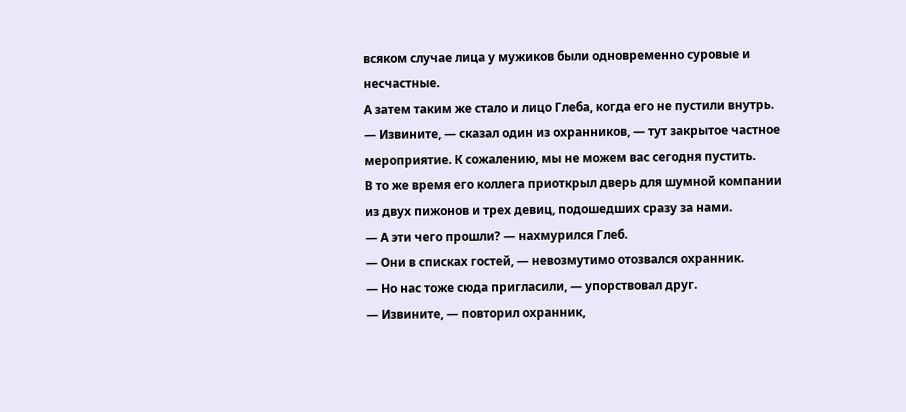всяком случае лица у мужиков были одновременно суровые и несчастные.
А затем таким же стало и лицо Глеба, когда его не пустили внутрь.
— Извините, — сказал один из охранников, — тут закрытое частное мероприятие. К сожалению, мы не можем вас сегодня пустить.
В то же время его коллега приоткрыл дверь для шумной компании из двух пижонов и трех девиц, подошедших сразу за нами.
— А эти чего прошли? — нахмурился Глеб.
— Они в списках гостей, — невозмутимо отозвался охранник.
— Но нас тоже сюда пригласили, — упорствовал друг.
— Извините, — повторил охранник,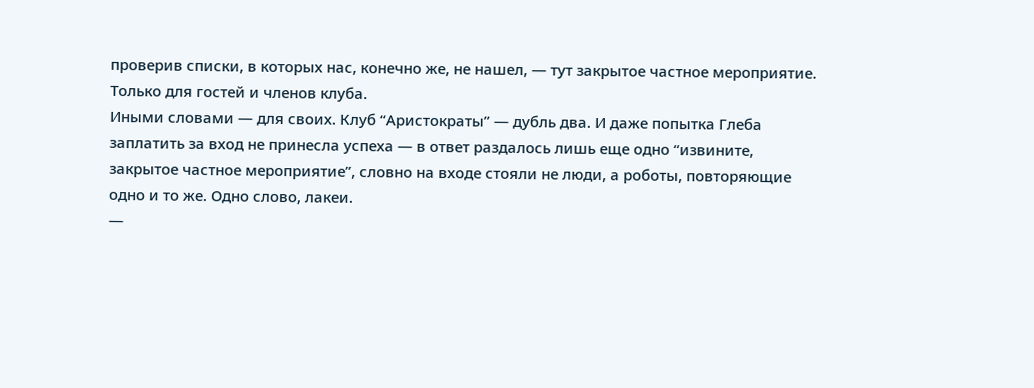проверив списки, в которых нас, конечно же, не нашел, — тут закрытое частное мероприятие. Только для гостей и членов клуба.
Иными словами — для своих. Клуб “Аристократы” — дубль два. И даже попытка Глеба заплатить за вход не принесла успеха — в ответ раздалось лишь еще одно “извините, закрытое частное мероприятие”, словно на входе стояли не люди, а роботы, повторяющие одно и то же. Одно слово, лакеи.
—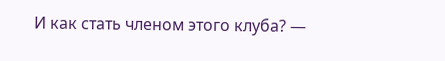И как стать членом этого клуба? —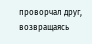проворчал друг, возвращаясь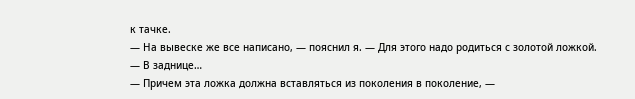к тачке.
— На вывеске же все написано, — пояснил я. — Для этого надо родиться с золотой ложкой.
— В заднице…
— Причем эта ложка должна вставляться из поколения в поколение, —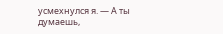усмехнулся я. — А ты думаешь,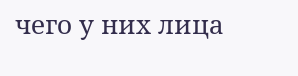чего у них лица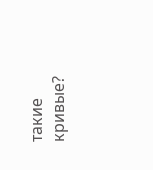такие кривые?